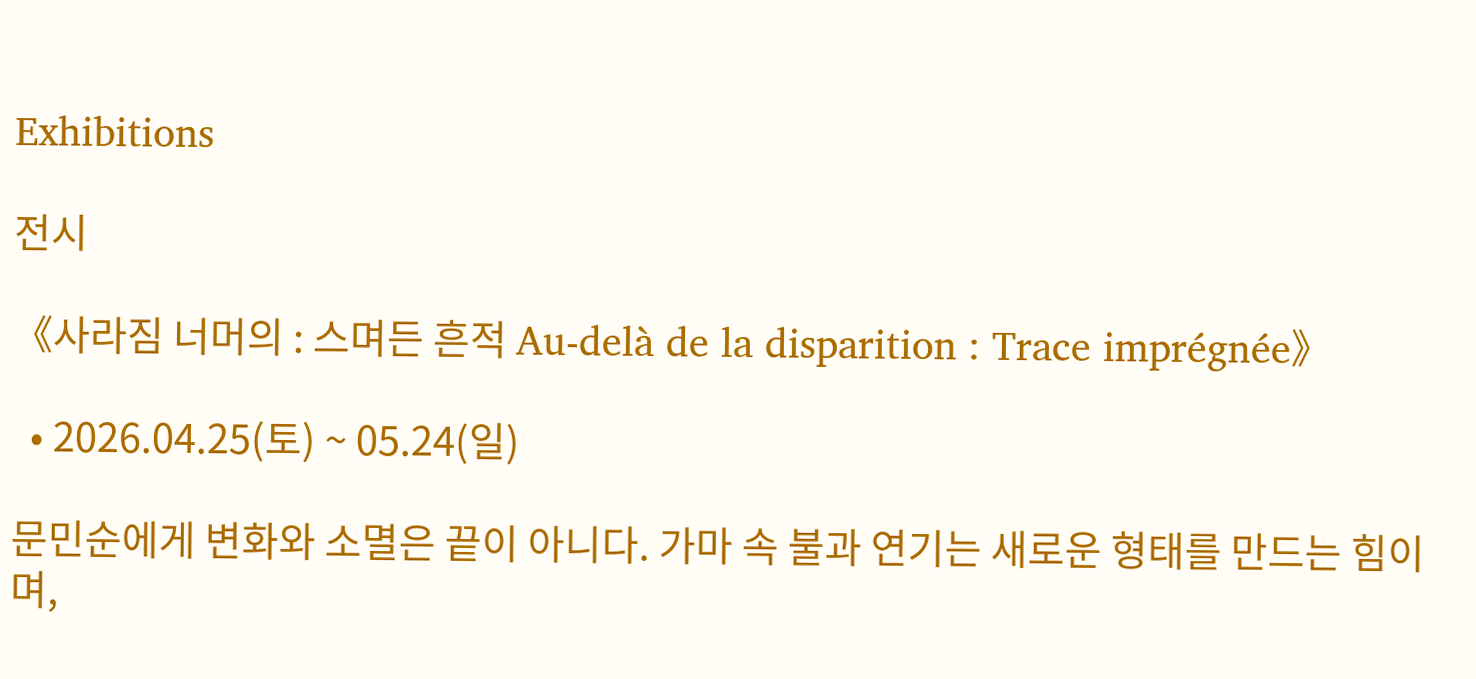Exhibitions

전시

《사라짐 너머의 : 스며든 흔적 Au-delà de la disparition : Trace imprégnée》

  • 2026.04.25(토) ~ 05.24(일)

문민순에게 변화와 소멸은 끝이 아니다. 가마 속 불과 연기는 새로운 형태를 만드는 힘이며,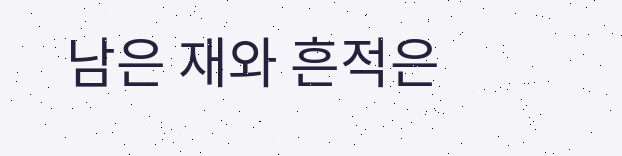남은 재와 흔적은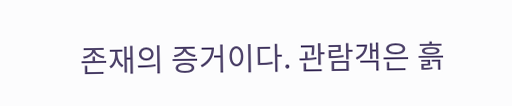존재의 증거이다. 관람객은 흙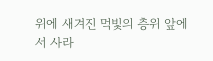위에 새겨진 먹빛의 층위 앞에서 사라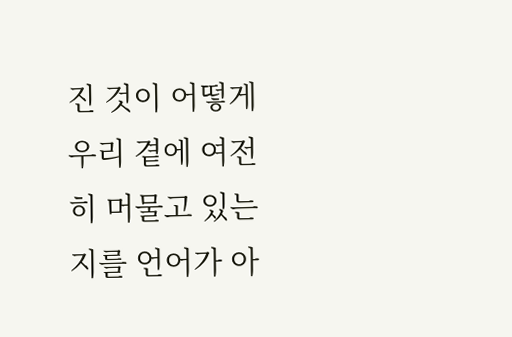진 것이 어떻게 우리 곁에 여전히 머물고 있는지를 언어가 아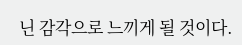닌 감각으로 느끼게 될 것이다.